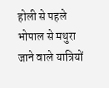होली से पहले भोपाल से मथुरा जाने वाले यात्रियों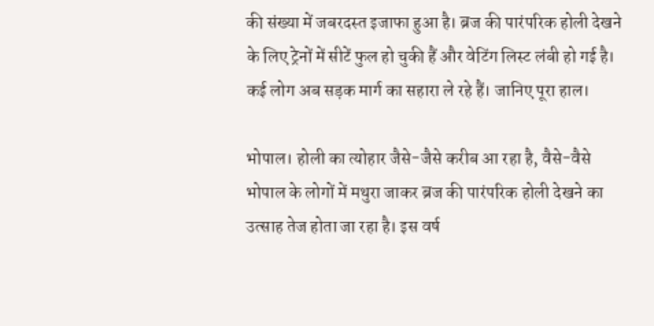की संख्या में जबरदस्त इजाफा हुआ है। ब्रज की पारंपरिक होली देखने के लिए ट्रेनों में सीटें फुल हो चुकी हैं और वेटिंग लिस्ट लंबी हो गई है। कई लोग अब सड़क मार्ग का सहारा ले रहे हैं। जानिए पूरा हाल।

भोपाल। होली का त्योहार जैसे-जैसे करीब आ रहा है, वैसे-वैसे भोपाल के लोगों में मथुरा जाकर ब्रज की पारंपरिक होली देखने का उत्साह तेज होता जा रहा है। इस वर्ष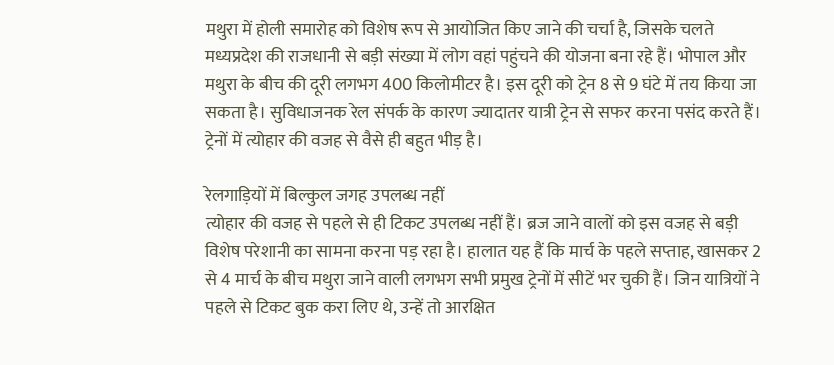मथुरा में होली समारोह को विशेष रूप से आयोजित किए जाने की चर्चा है, जिसके चलते मध्यप्रदेश की राजधानी से बड़ी संख्या में लोग वहां पहुंचने की योजना बना रहे हैं। भोपाल और मथुरा के बीच की दूरी लगभग 400 किलोमीटर है। इस दूरी को ट्रेन 8 से 9 घंटे में तय किया जा सकता है। सुविधाजनक रेल संपर्क के कारण ज्यादातर यात्री ट्रेन से सफर करना पसंद करते हैं। ट्रेनों में त्योहार की वजह से वैसे ही बहुत भीड़ है।

रेलगाड़ियों में बिल्कुल जगह उपलब्ध नहीं
त्योहार की वजह से पहले से ही टिकट उपलब्ध नहीं हैं। ब्रज जाने वालों को इस वजह से बड़ी विशेष परेशानी का सामना करना पड़ रहा है। हालात यह हैं कि मार्च के पहले सप्ताह, खासकर 2 से 4 मार्च के बीच मथुरा जाने वाली लगभग सभी प्रमुख ट्रेनों में सीटें भर चुकी हैं। जिन यात्रियों ने पहले से टिकट बुक करा लिए थे, उन्हें तो आरक्षित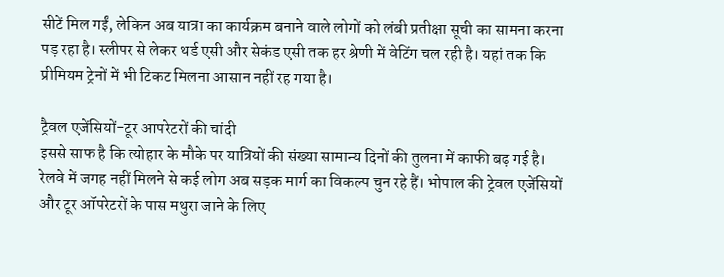सीटें मिल गईं, लेकिन अब यात्रा का कार्यक्रम बनाने वाले लोगों को लंबी प्रतीक्षा सूची का सामना करना पड़ रहा है। स्लीपर से लेकर थर्ड एसी और सेकंड एसी तक हर श्रेणी में वेटिंग चल रही है। यहां तक कि प्रीमियम ट्रेनों में भी टिकट मिलना आसान नहीं रह गया है।

ट्रैवल एजेंसियों-टूर आपरेटरों की चांदी
इससे साफ है कि त्योहार के मौके पर यात्रियों की संख्या सामान्य दिनों की तुलना में काफी बढ़ गई है। रेलवे में जगह नहीं मिलने से कई लोग अब सड़क मार्ग का विकल्प चुन रहे हैं। भोपाल की ट्रेवल एजेंसियों और टूर ऑपरेटरों के पास मथुरा जाने के लिए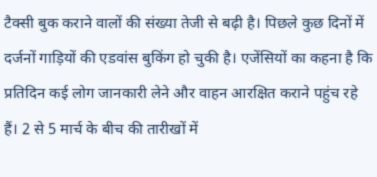टैक्सी बुक कराने वालों की संख्या तेजी से बढ़ी है। पिछले कुछ दिनों में दर्जनों गाड़ियों की एडवांस बुकिंग हो चुकी है। एजेंसियों का कहना है कि प्रतिदिन कई लोग जानकारी लेने और वाहन आरक्षित कराने पहुंच रहे हैं। 2 से 5 मार्च के बीच की तारीखों में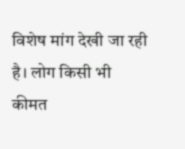विशेष मांग देखी जा रही है। लोग किसी भी कीमत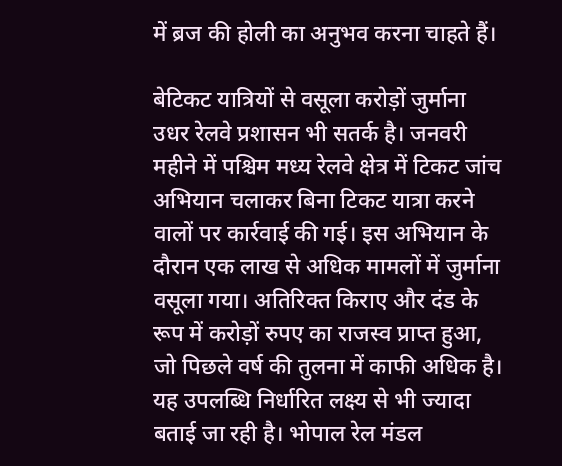में ब्रज की होली का अनुभव करना चाहते हैं।

बेटिकट यात्रियों से वसूला करोड़ों जुर्माना
उधर रेलवे प्रशासन भी सतर्क है। जनवरी महीने में पश्चिम मध्य रेलवे क्षेत्र में टिकट जांच अभियान चलाकर बिना टिकट यात्रा करने वालों पर कार्रवाई की गई। इस अभियान के दौरान एक लाख से अधिक मामलों में जुर्माना वसूला गया। अतिरिक्त किराए और दंड के रूप में करोड़ों रुपए का राजस्व प्राप्त हुआ, जो पिछले वर्ष की तुलना में काफी अधिक है। यह उपलब्धि निर्धारित लक्ष्य से भी ज्यादा बताई जा रही है। भोपाल रेल मंडल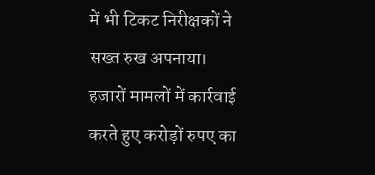में भी टिकट निरीक्षकों ने सख्त रुख अपनाया। हजारों मामलों में कार्रवाई करते हुए करोड़ों रुपए का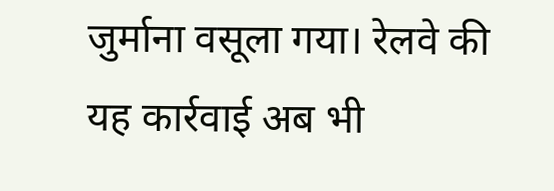जुर्माना वसूला गया। रेलवे की यह कार्रवाई अब भी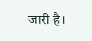जारी है।